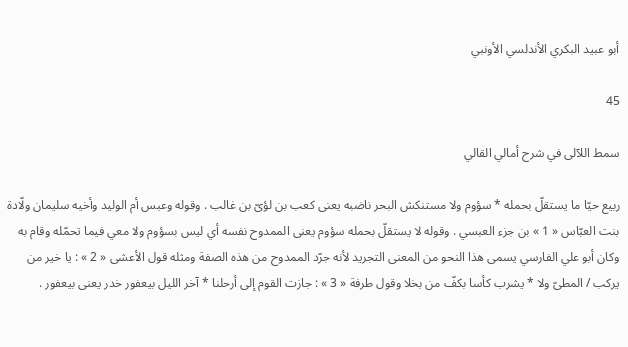أبو عبيد البكري الأندلسي الأونبي

45

سمط اللآلى في شرح أمالي القالي

ربيع حيّا ما يستقلّ بحمله * سؤوم ولا مستنكش البحر ناضبه يعنى كعب بن لؤىّ بن غالب . وقوله وعبس أم الوليد وأخيه سليمان ولّادة بنت العبّاس « 1 » بن جزء العبسي . وقوله لا يستقلّ بحمله سؤوم يعنى الممدوح نفسه أي ليس بسؤوم ولا معي فيما تحمّله وقام به وكان أبو علي الفارسي يسمى هذا النحو من المعنى التجريد لأنه جرّد الممدوح من هذه الصفة ومثله قول الأعشى « 2 » : يا خير من يركب / المطىّ ولا * يشرب كأسا بكفّ من بخلا وقول طرفة « 3 » : جازت القوم إلى أرحلنا * آخر الليل بيعفور خدر يعنى بيعفور .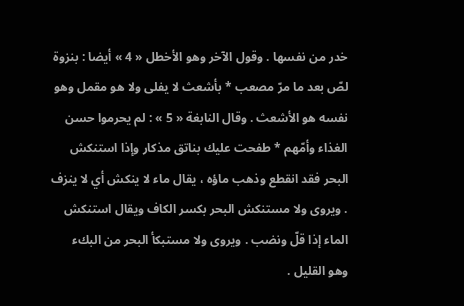خدر من نفسها . وقول الآخر وهو الأخطل « 4 » أيضا : بنزوة لصّ بعد ما مرّ مصعب * بأشعث لا يفلى ولا هو مقمل وهو نفسه هو الأشعث . وقال النابغة « 5 » : لم يحرموا حسن الغذاء وأمّهم * طفحت عليك بناتق مذكار وإذا استنكش البحر فقد انقطع وذهب ماؤه ، يقال ماء لا ينكش أي لا ينزف . ويروى ولا مستنكش البحر بكسر الكاف ويقال استنكش الماء إذا قلّ ونضب . ويروى ولا مستبكأ البحر من البكء وهو القليل .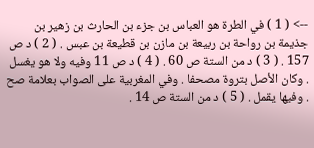--> ( 1 ) في الطرة هو العباس بن جزء بن الحارث بن زهير بن جذيمة بن رواحة بن ربيعة بن مازن بن قطيعة بن عبس . ( 2 ) د ص 157 . ( 3 ) د من الستة ص 60 . ( 4 ) د ص 11 وفيه ولا هو يغسل . وكان الأصل بتروة مصحفا . وفي المغربية على الصواب بعلامة صح . وفيها يقمل . ( 5 ) د من الستة ص 14 .